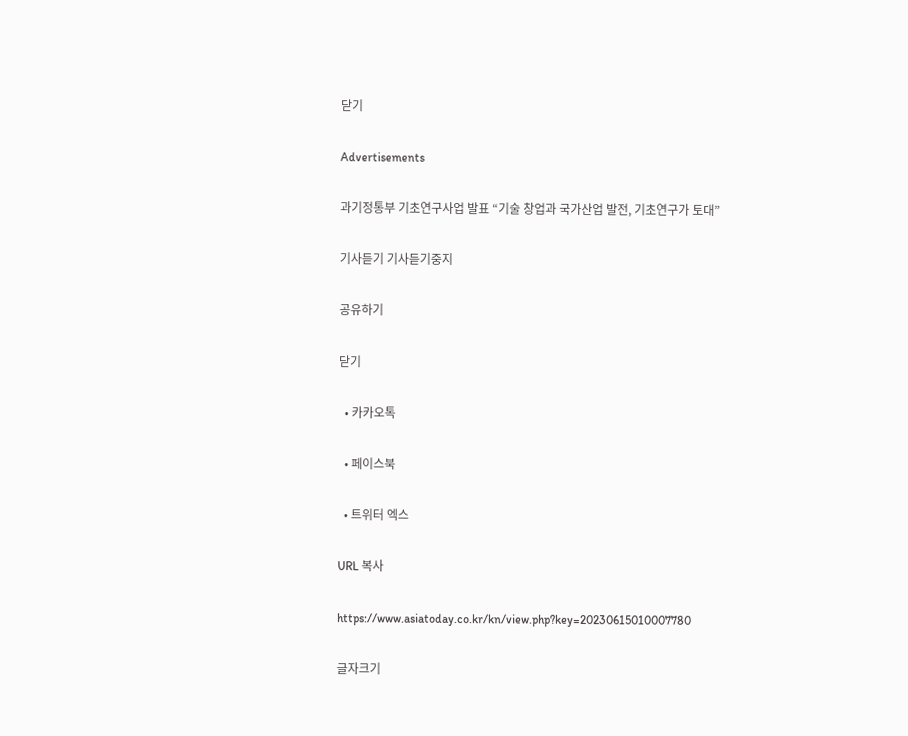닫기

Advertisements

과기정통부 기초연구사업 발표 “기술 창업과 국가산업 발전, 기초연구가 토대”

기사듣기 기사듣기중지

공유하기

닫기

  • 카카오톡

  • 페이스북

  • 트위터 엑스

URL 복사

https://www.asiatoday.co.kr/kn/view.php?key=20230615010007780

글자크기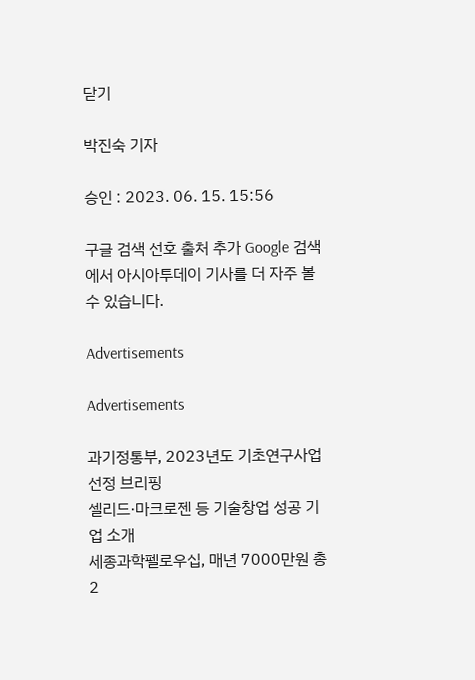닫기

박진숙 기자

승인 : 2023. 06. 15. 15:56

구글 검색 선호 출처 추가 Google 검색에서 아시아투데이 기사를 더 자주 볼 수 있습니다.

Advertisements

Advertisements

과기정통부, 2023년도 기초연구사업 선정 브리핑
셀리드·마크로젠 등 기술창업 성공 기업 소개
세종과학펠로우십, 매년 7000만원 총 2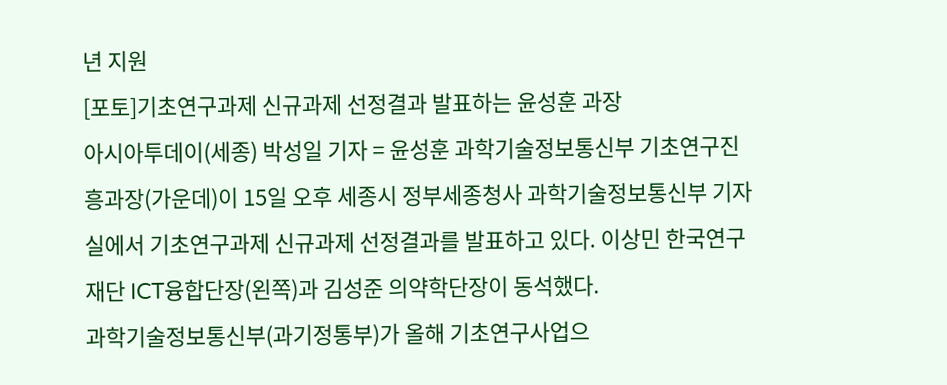년 지원
[포토]기초연구과제 신규과제 선정결과 발표하는 윤성훈 과장
아시아투데이(세종) 박성일 기자 = 윤성훈 과학기술정보통신부 기초연구진흥과장(가운데)이 15일 오후 세종시 정부세종청사 과학기술정보통신부 기자실에서 기초연구과제 신규과제 선정결과를 발표하고 있다. 이상민 한국연구재단 ICT융합단장(왼쪽)과 김성준 의약학단장이 동석했다.
과학기술정보통신부(과기정통부)가 올해 기초연구사업으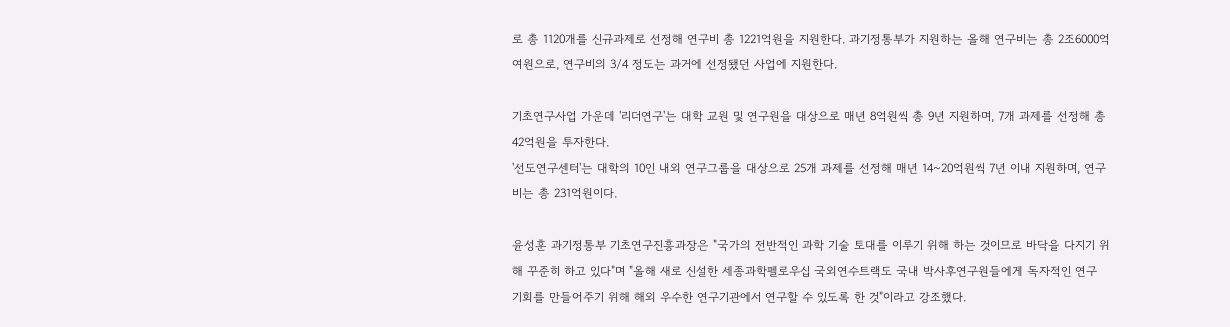로 총 1120개를 신규과제로 선정해 연구비 총 1221억원을 지원한다. 과기정통부가 지원하는 올해 연구비는 총 2조6000억여원으로, 연구비의 3/4 정도는 과거에 선정됐던 사업에 지원한다.

기초연구사업 가운데 '리더연구'는 대학 교원 및 연구원을 대상으로 매년 8억원씩 총 9년 지원하며, 7개 과제를 선정해 총 42억원을 투자한다.
'선도연구센터'는 대학의 10인 내외 연구그룹을 대상으로 25개 과제를 선정해 매년 14~20억원씩 7년 이내 지원하며, 연구비는 총 231억원이다.

윤성훈 과기정통부 기초연구진흥과장은 "국가의 전반적인 과학 기술 토대를 이루기 위해 하는 것이므로 바닥을 다지기 위해 꾸준히 하고 있다"며 "올해 새로 신설한 세종과학펠로우십 국외연수트랙도 국내 박사후연구원들에게 독자적인 연구 기회를 만들어주기 위해 해외 우수한 연구기관에서 연구할 수 있도록 한 것"이라고 강조했다.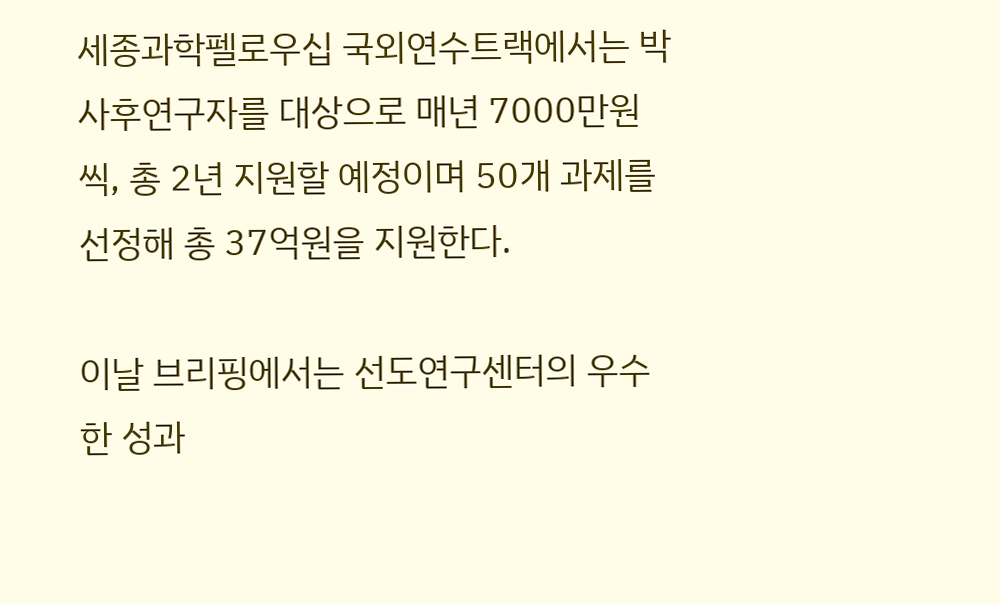세종과학펠로우십 국외연수트랙에서는 박사후연구자를 대상으로 매년 7000만원씩, 총 2년 지원할 예정이며 50개 과제를 선정해 총 37억원을 지원한다.

이날 브리핑에서는 선도연구센터의 우수한 성과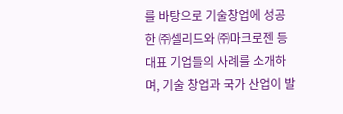를 바탕으로 기술창업에 성공한 ㈜셀리드와 ㈜마크로젠 등 대표 기업들의 사례를 소개하며, 기술 창업과 국가 산업이 발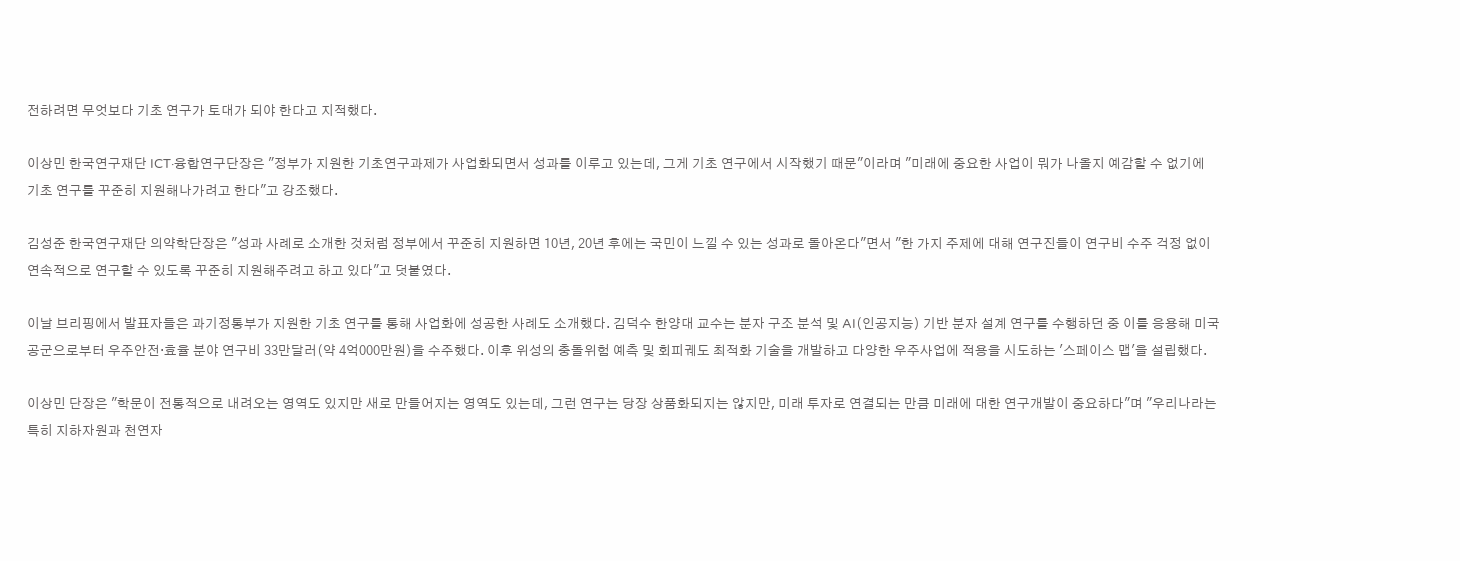전하려면 무엇보다 기초 연구가 토대가 되야 한다고 지적했다.

이상민 한국연구재단 ICT·융합연구단장은 "정부가 지원한 기초연구과제가 사업화되면서 성과를 이루고 있는데, 그게 기초 연구에서 시작했기 때문"이라며 "미래에 중요한 사업이 뭐가 나올지 예감할 수 없기에 기초 연구를 꾸준히 지원해나가려고 한다"고 강조했다.

김성준 한국연구재단 의약학단장은 "성과 사례로 소개한 것처럼 정부에서 꾸준히 지원하면 10년, 20년 후에는 국민이 느낄 수 있는 성과로 돌아온다"면서 "한 가지 주제에 대해 연구진들이 연구비 수주 걱정 없이 연속적으로 연구할 수 있도록 꾸준히 지원해주려고 하고 있다"고 덧붙였다.

이날 브리핑에서 발표자들은 과기정통부가 지원한 기초 연구를 통해 사업화에 성공한 사례도 소개했다. 김덕수 한양대 교수는 분자 구조 분석 및 AI(인공지능) 기반 분자 설계 연구를 수행하던 중 이를 응용해 미국 공군으로부터 우주안전·효율 분야 연구비 33만달러(약 4억000만원)을 수주했다. 이후 위성의 충돌위험 예측 및 회피궤도 최적화 기술을 개발하고 다양한 우주사업에 적용을 시도하는 '스페이스 맵'을 설립했다.

이상민 단장은 "학문이 전통적으로 내려오는 영역도 있지만 새로 만들어지는 영역도 있는데, 그런 연구는 당장 상품화되지는 않지만, 미래 투자로 연결되는 만큼 미래에 대한 연구개발이 중요하다"며 "우리나라는 특히 지하자원과 천연자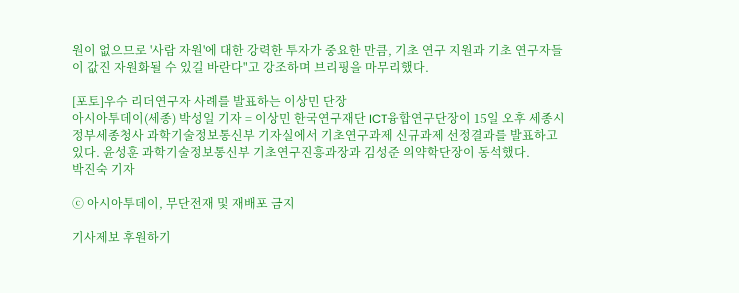원이 없으므로 '사람 자원'에 대한 강력한 투자가 중요한 만큼, 기초 연구 지원과 기초 연구자들이 값진 자원화될 수 있길 바란다"고 강조하며 브리핑을 마무리했다.

[포토]우수 리더연구자 사례를 발표하는 이상민 단장
아시아투데이(세종) 박성일 기자 = 이상민 한국연구재단 ICT융합연구단장이 15일 오후 세종시 정부세종청사 과학기술정보통신부 기자실에서 기초연구과제 신규과제 선정결과를 발표하고 있다. 윤성훈 과학기술정보통신부 기초연구진흥과장과 김성준 의약학단장이 동석했다.
박진숙 기자

ⓒ 아시아투데이, 무단전재 및 재배포 금지

기사제보 후원하기